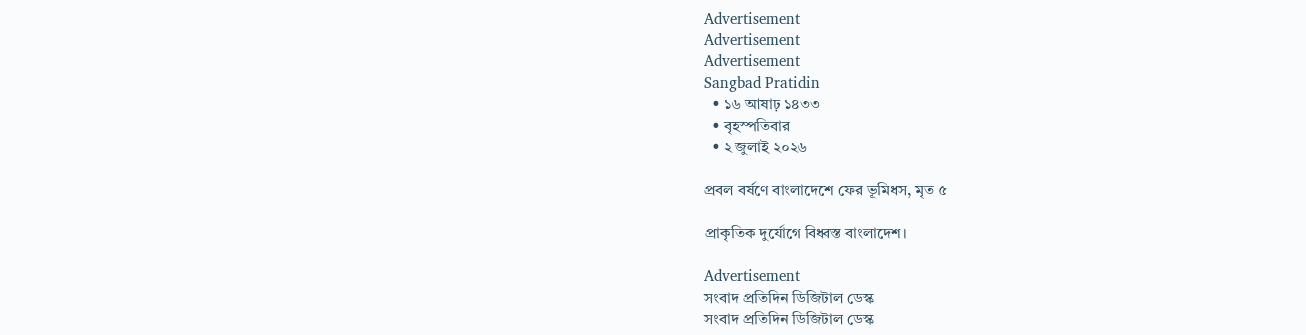Advertisement
Advertisement
Advertisement
Sangbad Pratidin
  • ১৬ আষাঢ় ১৪৩৩
  • বৃহস্পতিবার
  • ২ জুলাই ২০২৬

প্রবল বর্ষণে বাংলাদেশে ফের ভূমিধস, মৃত ৫

প্রাকৃতিক দুর্যোগে বিধ্বস্ত বাংলাদেশ।

Advertisement
সংবাদ প্রতিদিন ডিজিটাল ডেস্ক
সংবাদ প্রতিদিন ডিজিটাল ডেস্ক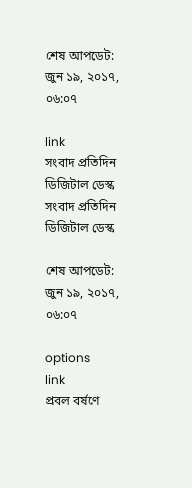শেষ আপডেট: জুন ১৯, ২০১৭, ০৬:০৭

link
সংবাদ প্রতিদিন ডিজিটাল ডেস্ক
সংবাদ প্রতিদিন ডিজিটাল ডেস্ক

শেষ আপডেট: জুন ১৯, ২০১৭, ০৬:০৭

options
link
প্রবল বর্ষণে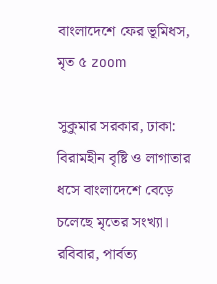বাংলাদেশে ফের ভূমিধস, মৃত ৫ zoom

সুকুমার সরকার, ঢাকা: বিরামহীন বৃষ্টি ও লাগাতার ধসে বাংলাদেশে বেড়ে চলেছে মৃতের সংখ্যা। রবিবার, পার্বত্য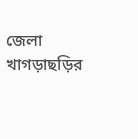জেলা খাগড়াছড়ির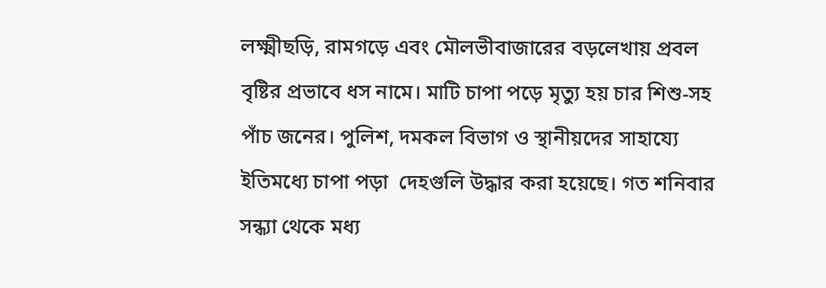লক্ষ্মীছড়ি, রামগড়ে এবং মৌলভীবাজারের বড়লেখায় প্রবল বৃষ্টির প্রভাবে ধস নামে। মাটি চাপা পড়ে মৃত্যু হয় চার শিশু-সহ পাঁচ জনের। পুলিশ, দমকল বিভাগ ও স্থানীয়দের সাহায্যে ইতিমধ্যে চাপা পড়া  দেহগুলি উদ্ধার করা হয়েছে। গত শনিবার সন্ধ্যা থেকে মধ্য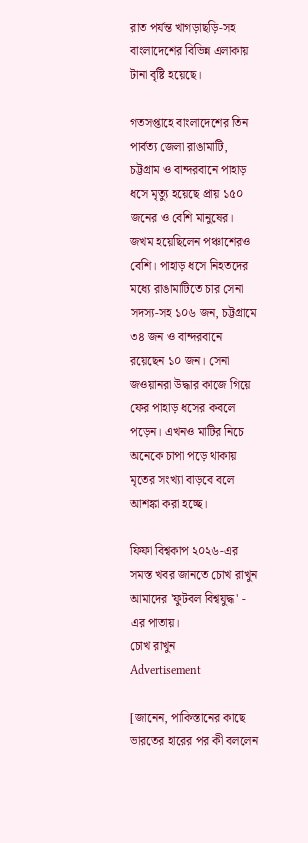রাত পর্যন্ত খাগড়াছড়ি-সহ বাংলাদেশের বিভিন্ন এলাকায় টানা বৃষ্টি হয়েছে।

গতসপ্তাহে বাংলাদেশের তিন পার্বত্য জেলা রাঙামাটি, চট্টগ্রাম ও বান্দরবানে পাহাড় ধসে মৃত্যু হয়েছে প্রায় ১৫০ জনের ও বেশি মানুষের। জখম হয়েছিলেন পঞ্চাশেরও বেশি। পাহাড় ধসে নিহতদের মধ্যে রাঙামাটিতে চার সেনা সদস্য-সহ ১০৬ জন, চট্টগ্রামে ৩৪ জন ও বান্দরবানে রয়েছেন ১০ জন। সেনা জওয়ানরা উদ্ধার কাজে গিয়ে ফের পাহাড় ধসের কবলে পড়েন। এখনও মাটির নিচে অনেকে চাপা পড়ে থাকায় মৃতের সংখ্যা বাড়বে বলে আশঙ্কা করা হচ্ছে।

ফিফা বিশ্বকাপ ২০২৬-এর সমস্ত খবর জানতে চোখ রাখুন আমাদের 'ফুটবল বিশ্বযুদ্ধ' - এর পাতায়।
চোখ রাখুন
Advertisement

[জানেন, পাকিস্তানের কাছে ভারতের হারের পর কী বললেন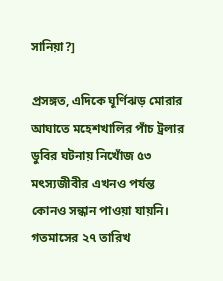সানিয়া?]

প্রসঙ্গত, এদিকে ঘূর্ণিঝড় মোরার আঘাতে মহেশখালির পাঁচ ট্রলার ডুবির ঘটনায় নিখোঁজ ৫৩ মৎস্যজীবীর এখনও পর্যন্ত কোনও সন্ধান পাওয়া যায়নি। গতমাসের ২৭ তারিখ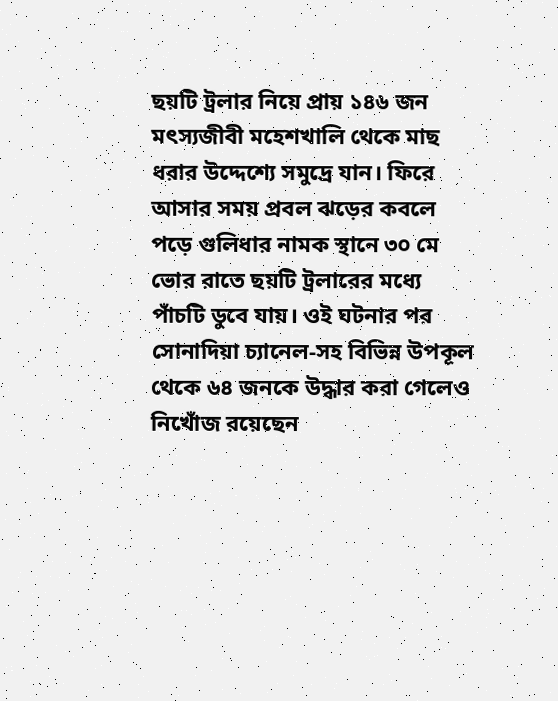ছয়টি ট্রলার নিয়ে প্রায় ১৪৬ জন মৎস্যজীবী মহেশখালি থেকে মাছ ধরার উদ্দেশ্যে সমুদ্রে যান। ফিরে আসার সময় প্রবল ঝড়ের কবলে পড়ে গুলিধার নামক স্থানে ৩০ মে ভোর রাতে ছয়টি ট্রলারের মধ্যে পাঁচটি ডুবে যায়। ওই ঘটনার পর সোনাদিয়া চ্যানেল-সহ বিভিন্ন উপকূল থেকে ৬৪ জনকে উদ্ধার করা গেলেও নিখোঁজ রয়েছেন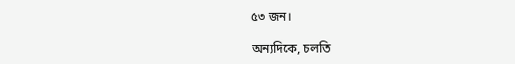৫৩ জন।

অন্যদিকে, চলতি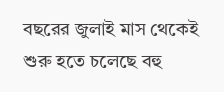বছরের জুলাই মাস থেকেই শুরু হতে চলেছে বহু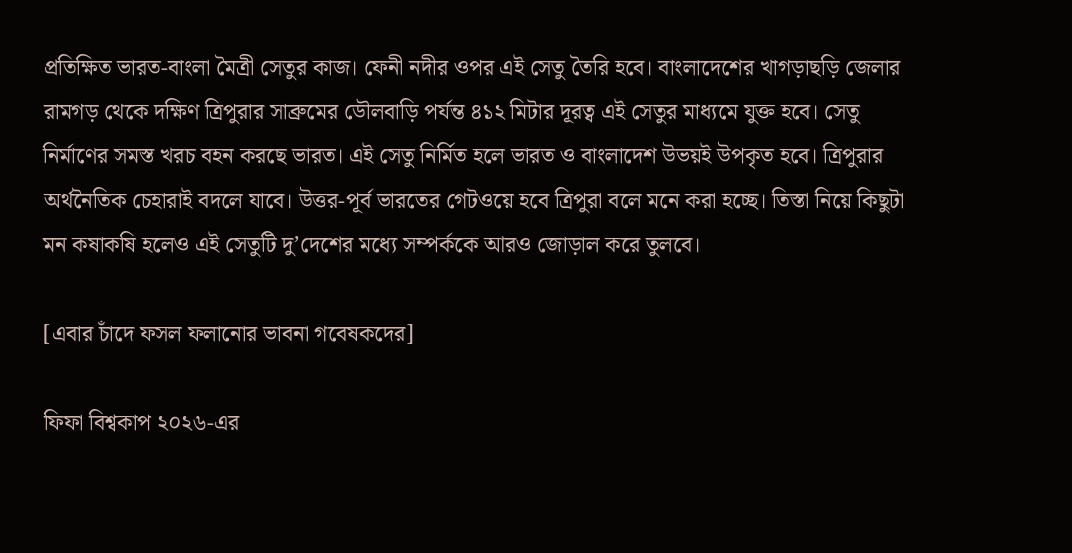প্রতিক্ষিত ভারত-বাংলা মৈত্রী সেতুর কাজ। ফেনী নদীর ওপর এই সেতু তৈরি হবে। বাংলাদেশের খাগড়াছড়ি জেলার রামগড় থেকে দক্ষিণ ত্রিপুরার সাব্রুমের ডৌলবাড়ি পর্যন্ত ৪১২ মিটার দূরত্ব এই সেতুর মাধ্যমে যুক্ত হবে। সেতু নির্মাণের সমস্ত খরচ বহন করছে ভারত। এই সেতু নির্মিত হলে ভারত ও বাংলাদেশ উভয়ই উপকৃত হবে। ত্রিপুরার অর্থনৈতিক চেহারাই বদলে যাবে। উত্তর-পূর্ব ভারতের গেটওয়ে হবে ত্রিপুরা বলে মনে করা হচ্ছে। তিস্তা নিয়ে কিছুটা মন কষাকষি হলেও এই সেতুটি দু’দেশের মধ্যে সম্পর্ককে আরও জোড়াল করে তুলবে।

[এবার চাঁদে ফসল ফলানোর ভাবনা গবেষকদের]

ফিফা বিশ্বকাপ ২০২৬-এর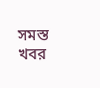সমস্ত খবর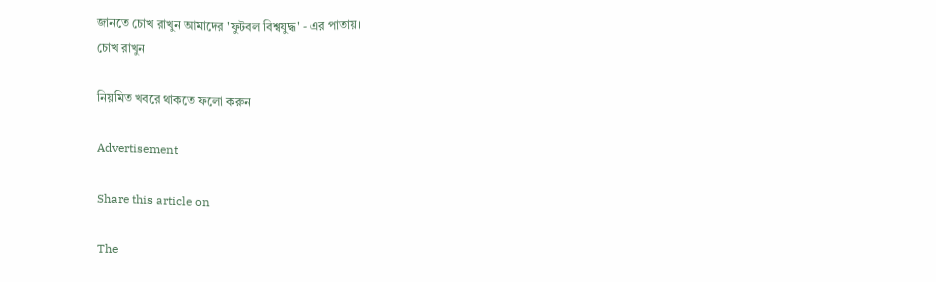জানতে চোখ রাখুন আমাদের 'ফুটবল বিশ্বযুদ্ধ' - এর পাতায়।
চোখ রাখুন

নিয়মিত খবরে থাকতে ফলো করুন

Advertisement

Share this article on

The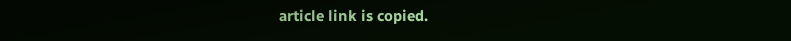article link is copied.